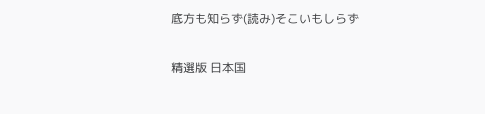底方も知らず(読み)そこいもしらず

精選版 日本国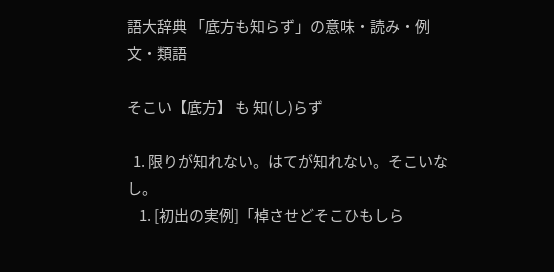語大辞典 「底方も知らず」の意味・読み・例文・類語

そこい【底方】 も 知(し)らず

  1. 限りが知れない。はてが知れない。そこいなし。
    1. [初出の実例]「棹させどそこひもしら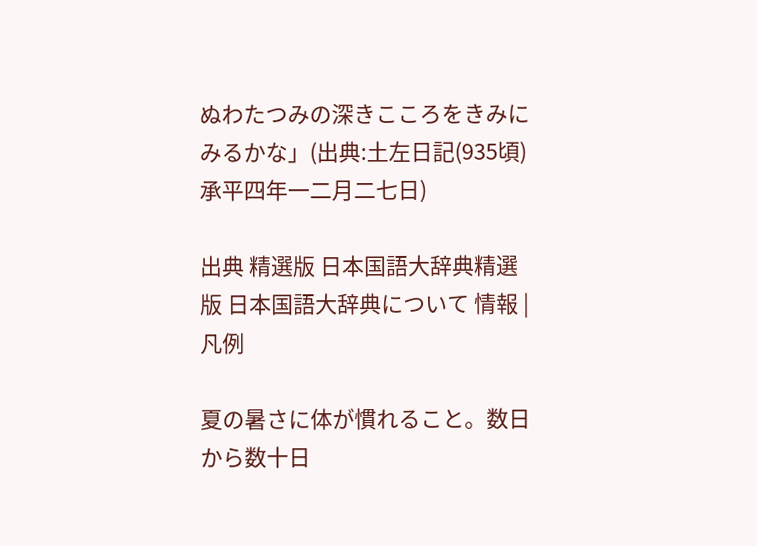ぬわたつみの深きこころをきみにみるかな」(出典:土左日記(935頃)承平四年一二月二七日)

出典 精選版 日本国語大辞典精選版 日本国語大辞典について 情報 | 凡例

夏の暑さに体が慣れること。数日から数十日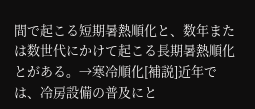間で起こる短期暑熱順化と、数年または数世代にかけて起こる長期暑熱順化とがある。→寒冷順化[補説]近年では、冷房設備の普及にと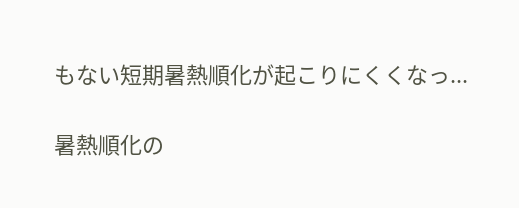もない短期暑熱順化が起こりにくくなっ...

暑熱順化の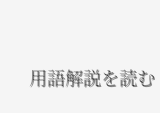用語解説を読む